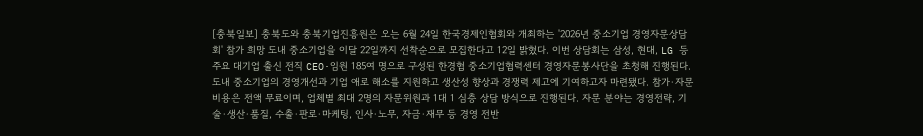[충북일보] 충북도와 충북기업진흥원은 오는 6월 24일 한국경제인협회와 개최하는 '2026년 중소기업 경영자문상담회' 참가 희망 도내 중소기업을 이달 22일까지 선착순으로 모집한다고 12일 밝혔다. 이번 상담회는 삼성, 현대, LG 등 주요 대기업 출신 전직 CEO·임원 185여 명으로 구성된 한경협 중소기업협력센터 경영자문봉사단을 초청해 진행된다. 도내 중소기업의 경영개선과 기업 애로 해소를 지원하고 생산성 향상과 경쟁력 제고에 기여하고자 마련됐다. 참가·자문비용은 전액 무료이며, 업체별 최대 2명의 자문위원과 1대 1 심층 상담 방식으로 진행된다. 자문 분야는 경영전략, 기술·생산·품질, 수출·판로·마케팅, 인사·노무, 자금·재무 등 경영 전반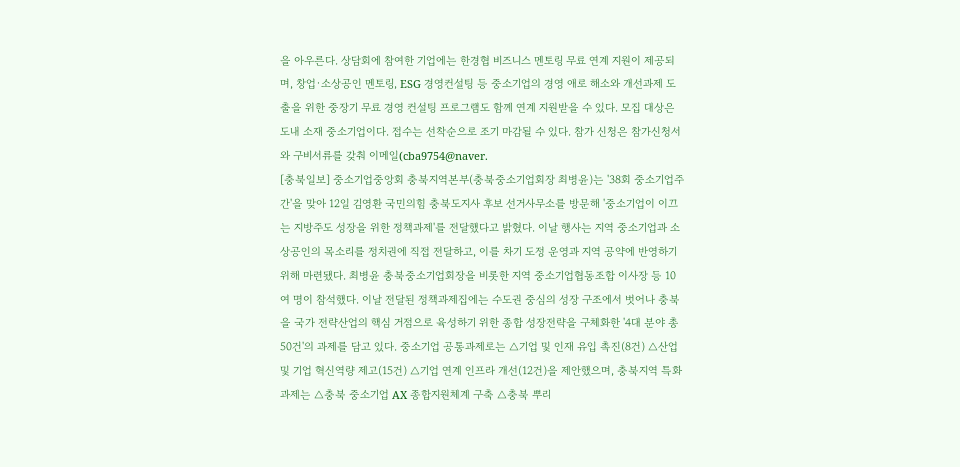을 아우른다. 상담회에 참여한 기업에는 한경협 비즈니스 멘토링 무료 연계 지원이 제공되며, 창업·소상공인 멘토링, ESG 경영컨설팅 등 중소기업의 경영 애로 해소와 개선과제 도출을 위한 중장기 무료 경영 컨설팅 프로그램도 함께 연계 지원받을 수 있다. 모집 대상은 도내 소재 중소기업이다. 접수는 선착순으로 조기 마감될 수 있다. 참가 신청은 참가신청서와 구비서류를 갖춰 이메일(cba9754@naver.
[충북일보] 중소기업중앙회 충북지역본부(충북중소기업회장 최병윤)는 '38회 중소기업주간'을 맞아 12일 김영환 국민의힘 충북도지사 후보 선거사무소를 방문해 '중소기업이 이끄는 지방주도 성장을 위한 정책과제'를 전달했다고 밝혔다. 이날 행사는 지역 중소기업과 소상공인의 목소리를 정치권에 직접 전달하고, 이를 차기 도정 운영과 지역 공약에 반영하기 위해 마련됐다. 최병윤 충북중소기업회장을 비롯한 지역 중소기업협동조합 이사장 등 10여 명이 참석했다. 이날 전달된 정책과제집에는 수도권 중심의 성장 구조에서 벗어나 충북을 국가 전략산업의 핵심 거점으로 육성하기 위한 종합 성장전략을 구체화한 '4대 분야 총 50건'의 과제를 담고 있다. 중소기업 공통과제로는 △기업 및 인재 유입 촉진(8건) △산업 및 기업 혁신역량 제고(15건) △기업 연계 인프라 개선(12건)을 제안했으며, 충북지역 특화과제는 △충북 중소기업 AX 종합지원체계 구축 △충북 뿌리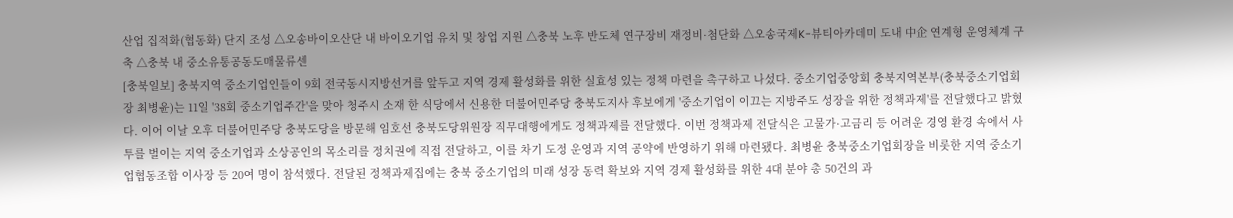산업 집적화(협동화) 단지 조성 △오송바이오산단 내 바이오기업 유치 및 창업 지원 △충북 노후 반도체 연구장비 재정비·첨단화 △오송국제K-뷰티아카데미 도내 中企 연계형 운영체계 구축 △충북 내 중소유통공동도매물류센
[충북일보] 충북지역 중소기업인들이 9회 전국동시지방선거를 앞두고 지역 경제 활성화를 위한 실효성 있는 정책 마련을 촉구하고 나섰다. 중소기업중앙회 충북지역본부(충북중소기업회장 최병윤)는 11일 '38회 중소기업주간'을 맞아 청주시 소재 한 식당에서 신용한 더불어민주당 충북도지사 후보에게 '중소기업이 이끄는 지방주도 성장을 위한 정책과제'를 전달했다고 밝혔다. 이어 이날 오후 더불어민주당 충북도당을 방문해 임호선 충북도당위원장 직무대행에게도 정책과제를 전달했다. 이번 정책과제 전달식은 고물가·고금리 등 어려운 경영 환경 속에서 사투를 벌이는 지역 중소기업과 소상공인의 목소리를 정치권에 직접 전달하고, 이를 차기 도정 운영과 지역 공약에 반영하기 위해 마련됐다. 최병윤 충북중소기업회장을 비롯한 지역 중소기업협동조합 이사장 등 20여 명이 참석했다. 전달된 정책과제집에는 충북 중소기업의 미래 성장 동력 확보와 지역 경제 활성화를 위한 4대 분야 총 50건의 과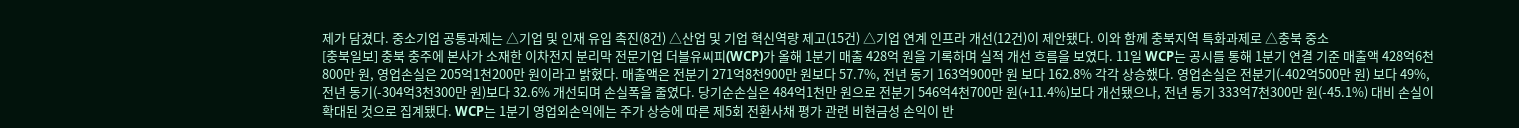제가 담겼다. 중소기업 공통과제는 △기업 및 인재 유입 촉진(8건) △산업 및 기업 혁신역량 제고(15건) △기업 연계 인프라 개선(12건)이 제안됐다. 이와 함께 충북지역 특화과제로 △충북 중소
[충북일보] 충북 충주에 본사가 소재한 이차전지 분리막 전문기업 더블유씨피(WCP)가 올해 1분기 매출 428억 원을 기록하며 실적 개선 흐름을 보였다. 11일 WCP는 공시를 통해 1분기 연결 기준 매출액 428억6천800만 원, 영업손실은 205억1천200만 원이라고 밝혔다. 매출액은 전분기 271억8천900만 원보다 57.7%, 전년 동기 163억900만 원 보다 162.8% 각각 상승했다. 영업손실은 전분기(-402억500만 원) 보다 49%, 전년 동기(-304억3천300만 원)보다 32.6% 개선되며 손실폭을 줄였다. 당기순손실은 484억1천만 원으로 전분기 546억4천700만 원(+11.4%)보다 개선됐으나, 전년 동기 333억7천300만 원(-45.1%) 대비 손실이 확대된 것으로 집계됐다. WCP는 1분기 영업외손익에는 주가 상승에 따른 제5회 전환사채 평가 관련 비현금성 손익이 반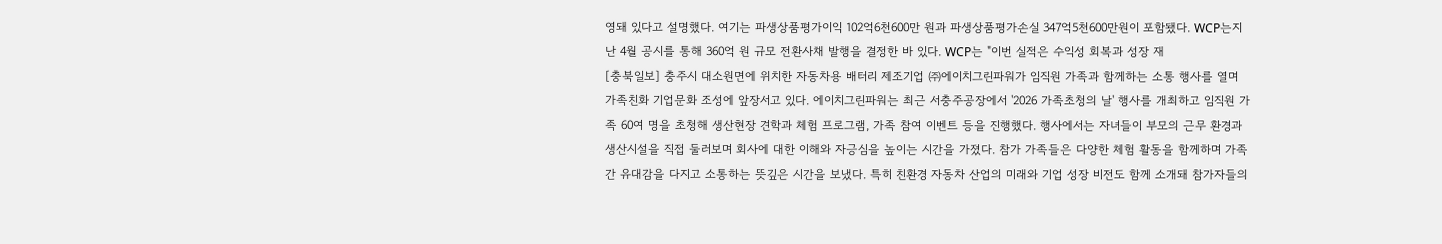영돼 있다고 설명했다. 여기는 파생상품평가이익 102억6천600만 원과 파생상품평가손실 347억5천600만원이 포함됐다. WCP는지난 4월 공시를 통해 360억 원 규모 전환사채 발행을 결정한 바 있다. WCP는 "이번 실적은 수익성 회복과 성장 재
[충북일보] 충주시 대소원면에 위치한 자동차용 배터리 제조기업 ㈜에이치그린파워가 임직원 가족과 함께하는 소통 행사를 열며 가족친화 기업문화 조성에 앞장서고 있다. 에이치그린파워는 최근 서충주공장에서 '2026 가족초청의 날' 행사를 개최하고 임직원 가족 60여 명을 초청해 생산현장 견학과 체험 프로그램, 가족 참여 이벤트 등을 진행했다. 행사에서는 자녀들이 부모의 근무 환경과 생산시설을 직접 둘러보며 회사에 대한 이해와 자긍심을 높이는 시간을 가졌다. 참가 가족들은 다양한 체험 활동을 함께하며 가족 간 유대감을 다지고 소통하는 뜻깊은 시간을 보냈다. 특히 친환경 자동차 산업의 미래와 기업 성장 비전도 함께 소개돼 참가자들의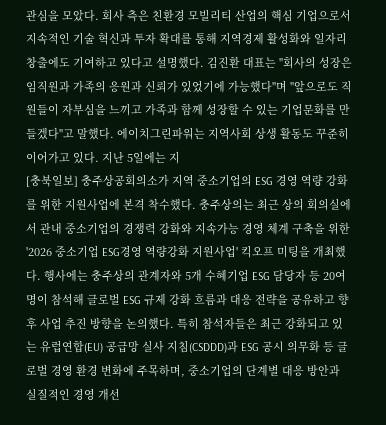관심을 모았다. 회사 측은 친환경 모빌리티 산업의 핵심 기업으로서 지속적인 기술 혁신과 투자 확대를 통해 지역경제 활성화와 일자리 창출에도 기여하고 있다고 설명했다. 김진환 대표는 "회사의 성장은 임직원과 가족의 응원과 신뢰가 있었기에 가능했다"며 "앞으로도 직원들이 자부심을 느끼고 가족과 함께 성장할 수 있는 기업문화를 만들겠다"고 말했다. 에이치그린파워는 지역사회 상생 활동도 꾸준히 이어가고 있다. 지난 5일에는 지
[충북일보] 충주상공회의소가 지역 중소기업의 ESG 경영 역량 강화를 위한 지원사업에 본격 착수했다. 충주상의는 최근 상의 회의실에서 관내 중소기업의 경쟁력 강화와 지속가능 경영 체계 구축을 위한 '2026 중소기업 ESG경영 역량강화 지원사업' 킥오프 미팅을 개최했다. 행사에는 충주상의 관계자와 5개 수혜기업 ESG 담당자 등 20여 명이 참석해 글로벌 ESG 규제 강화 흐름과 대응 전략을 공유하고 향후 사업 추진 방향을 논의했다. 특히 참석자들은 최근 강화되고 있는 유럽연합(EU) 공급망 실사 지침(CSDDD)과 ESG 공시 의무화 등 글로벌 경영 환경 변화에 주목하며, 중소기업의 단계별 대응 방안과 실질적인 경영 개선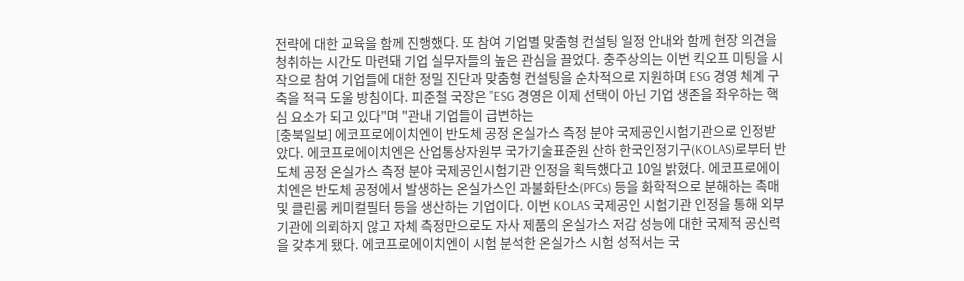전략에 대한 교육을 함께 진행했다. 또 참여 기업별 맞춤형 컨설팅 일정 안내와 함께 현장 의견을 청취하는 시간도 마련돼 기업 실무자들의 높은 관심을 끌었다. 충주상의는 이번 킥오프 미팅을 시작으로 참여 기업들에 대한 정밀 진단과 맞춤형 컨설팅을 순차적으로 지원하며 ESG 경영 체계 구축을 적극 도울 방침이다. 피준철 국장은 "ESG 경영은 이제 선택이 아닌 기업 생존을 좌우하는 핵심 요소가 되고 있다"며 "관내 기업들이 급변하는
[충북일보] 에코프로에이치엔이 반도체 공정 온실가스 측정 분야 국제공인시험기관으로 인정받았다. 에코프로에이치엔은 산업통상자원부 국가기술표준원 산하 한국인정기구(KOLAS)로부터 반도체 공정 온실가스 측정 분야 국제공인시험기관 인정을 획득했다고 10일 밝혔다. 에코프로에이치엔은 반도체 공정에서 발생하는 온실가스인 과불화탄소(PFCs) 등을 화학적으로 분해하는 촉매 및 클린룸 케미컬필터 등을 생산하는 기업이다. 이번 KOLAS 국제공인 시험기관 인정을 통해 외부 기관에 의뢰하지 않고 자체 측정만으로도 자사 제품의 온실가스 저감 성능에 대한 국제적 공신력을 갖추게 됐다. 에코프로에이치엔이 시험 분석한 온실가스 시험 성적서는 국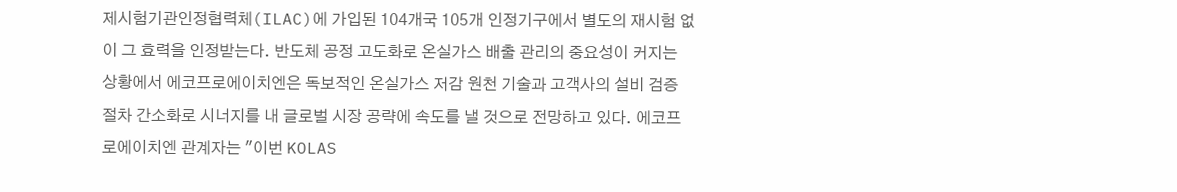제시험기관인정협력체(ILAC)에 가입된 104개국 105개 인정기구에서 별도의 재시험 없이 그 효력을 인정받는다. 반도체 공정 고도화로 온실가스 배출 관리의 중요성이 커지는 상황에서 에코프로에이치엔은 독보적인 온실가스 저감 원천 기술과 고객사의 설비 검증 절차 간소화로 시너지를 내 글로벌 시장 공략에 속도를 낼 것으로 전망하고 있다. 에코프로에이치엔 관계자는 "이번 KOLAS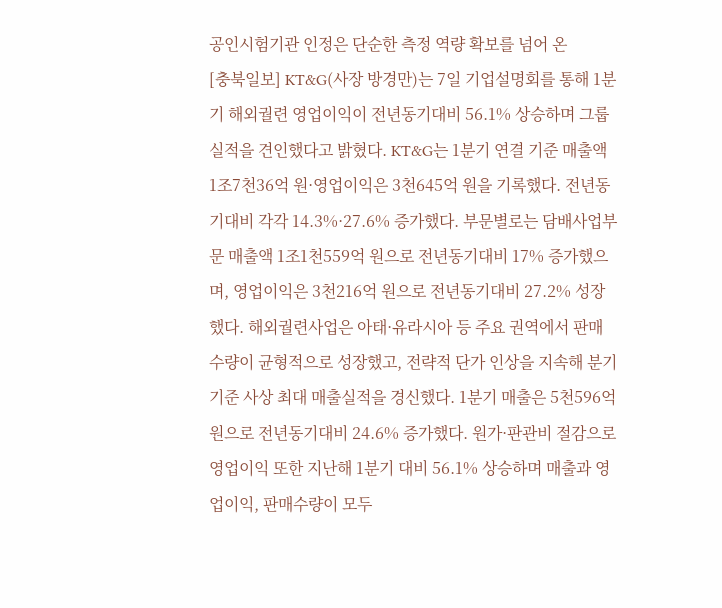공인시험기관 인정은 단순한 측정 역량 확보를 넘어 온
[충북일보] KT&G(사장 방경만)는 7일 기업설명회를 통해 1분기 해외궐련 영업이익이 전년동기대비 56.1% 상승하며 그룹 실적을 견인했다고 밝혔다. KT&G는 1분기 연결 기준 매출액 1조7천36억 원·영업이익은 3천645억 원을 기록했다. 전년동기대비 각각 14.3%·27.6% 증가했다. 부문별로는 담배사업부문 매출액 1조1천559억 원으로 전년동기대비 17% 증가했으며, 영업이익은 3천216억 원으로 전년동기대비 27.2% 성장했다. 해외궐련사업은 아태·유라시아 등 주요 권역에서 판매수량이 균형적으로 성장했고, 전략적 단가 인상을 지속해 분기 기준 사상 최대 매출실적을 경신했다. 1분기 매출은 5천596억 원으로 전년동기대비 24.6% 증가했다. 원가·판관비 절감으로 영업이익 또한 지난해 1분기 대비 56.1% 상승하며 매출과 영업이익, 판매수량이 모두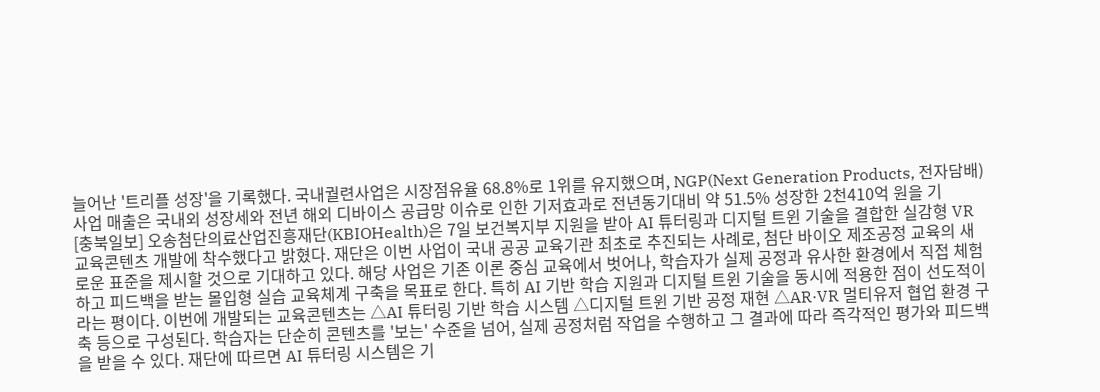늘어난 '트리플 성장'을 기록했다. 국내궐련사업은 시장점유율 68.8%로 1위를 유지했으며, NGP(Next Generation Products, 전자담배)사업 매출은 국내외 성장세와 전년 해외 디바이스 공급망 이슈로 인한 기저효과로 전년동기대비 약 51.5% 성장한 2천410억 원을 기
[충북일보] 오송첨단의료산업진흥재단(KBIOHealth)은 7일 보건복지부 지원을 받아 AI 튜터링과 디지털 트윈 기술을 결합한 실감형 VR 교육콘텐츠 개발에 착수했다고 밝혔다. 재단은 이번 사업이 국내 공공 교육기관 최초로 추진되는 사례로, 첨단 바이오 제조공정 교육의 새로운 표준을 제시할 것으로 기대하고 있다. 해당 사업은 기존 이론 중심 교육에서 벗어나, 학습자가 실제 공정과 유사한 환경에서 직접 체험하고 피드백을 받는 몰입형 실습 교육체계 구축을 목표로 한다. 특히 AI 기반 학습 지원과 디지털 트윈 기술을 동시에 적용한 점이 선도적이라는 평이다. 이번에 개발되는 교육콘텐츠는 △AI 튜터링 기반 학습 시스템 △디지털 트윈 기반 공정 재현 △AR·VR 멀티유저 협업 환경 구축 등으로 구성된다. 학습자는 단순히 콘텐츠를 '보는' 수준을 넘어, 실제 공정처럼 작업을 수행하고 그 결과에 따라 즉각적인 평가와 피드백을 받을 수 있다. 재단에 따르면 AI 튜터링 시스템은 기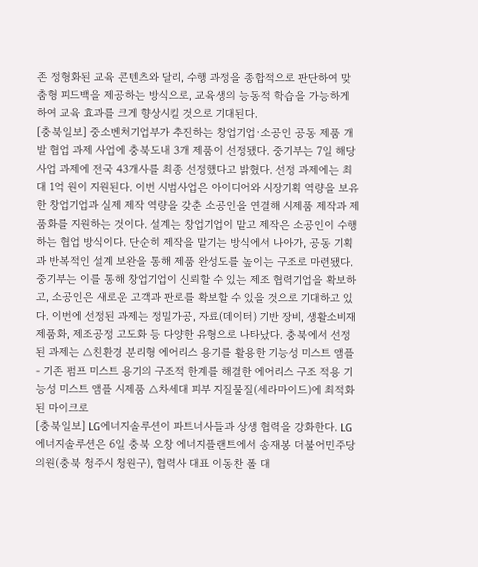존 정형화된 교육 콘텐츠와 달리, 수행 과정을 종합적으로 판단하여 맞춤형 피드백을 제공하는 방식으로, 교육생의 능동적 학습을 가능하게 하여 교육 효과를 크게 향상시킬 것으로 기대된다.
[충북일보] 중소벤처기업부가 추진하는 창업기업·소공인 공동 제품 개발 협업 과제 사업에 충북도내 3개 제품이 선정됐다. 중기부는 7일 해당 사업 과제에 전국 43개사를 최종 선정했다고 밝혔다. 선정 과제에는 최대 1억 원이 지원된다. 이번 시범사업은 아이디어와 시장기획 역량을 보유한 창업기업과 실제 제작 역량을 갖춘 소공인을 연결해 시제품 제작과 제품화를 지원하는 것이다. 설계는 창업기업이 맡고 제작은 소공인이 수행하는 협업 방식이다. 단순히 제작을 맡기는 방식에서 나아가, 공동 기획과 반복적인 설계 보완을 통해 제품 완성도를 높이는 구조로 마련됐다. 중기부는 이를 통해 창업기업이 신뢰할 수 있는 제조 협력기업을 확보하고, 소공인은 새로운 고객과 판로를 확보할 수 있을 것으로 기대하고 있다. 이번에 선정된 과제는 정밀가공, 자료(데이터) 기반 장비, 생활소비재 제품화, 제조공정 고도화 등 다양한 유형으로 나타났다. 충북에서 선정된 과제는 △친환경 분리형 에어리스 용기를 활용한 기능성 미스트 앰플 - 기존 펌프 미스트 용기의 구조적 한계를 해결한 에어리스 구조 적용 기능성 미스트 앰플 시제품 △차세대 피부 지질물질(세라마이드)에 최적화된 마이크로
[충북일보] LG에너지솔루션이 파트너사들과 상생 협력을 강화한다. LG에너지솔루션은 6일 충북 오창 에너지플랜트에서 송재봉 더불어민주당 의원(충북 청주시 청원구), 협력사 대표 이동찬 폴 대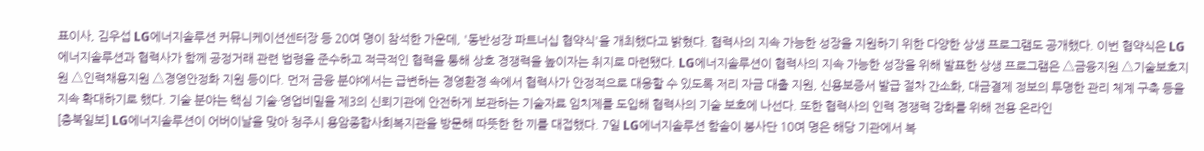표이사, 김우섭 LG에너지솔루션 커뮤니케이션센터장 등 20여 명이 참석한 가운데, '동반성장 파트너십 협약식'을 개최했다고 밝혔다. 협력사의 지속 가능한 성장을 지원하기 위한 다양한 상생 프로그램도 공개했다. 이번 협약식은 LG에너지솔루션과 협력사가 함께 공정거래 관련 법령을 준수하고 적극적인 협력을 통해 상호 경쟁력을 높이자는 취지로 마련됐다. LG에너지솔루션이 협력사의 지속 가능한 성장을 위해 발표한 상생 프로그램은 △금융지원 △기술보호지원 △인력채용지원 △경영안정화 지원 등이다. 먼저 금융 분야에서는 급변하는 경영환경 속에서 협력사가 안정적으로 대응할 수 있도록 저리 자금 대출 지원, 신용보증서 발급 절차 간소화, 대금결제 정보의 투명한 관리 체계 구축 등을 지속 확대하기로 했다. 기술 분야는 핵심 기술·영업비밀을 제3의 신뢰기관에 안전하게 보관하는 기술자료 임치제를 도입해 협력사의 기술 보호에 나선다. 또한 협력사의 인력 경쟁력 강화를 위해 전용 온라인
[충북일보] LG에너지솔루션이 어버이날을 맞아 청주시 용암종합사회복지관을 방문해 따뜻한 한 끼를 대접했다. 7일 LG에너지솔루션 함솔이 봉사단 10여 명은 해당 기관에서 복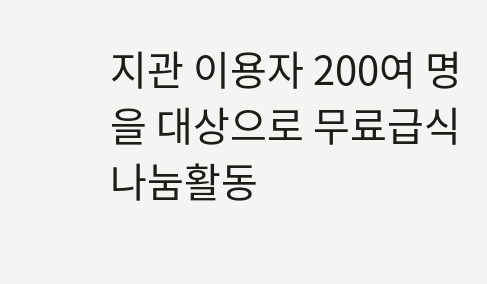지관 이용자 200여 명을 대상으로 무료급식 나눔활동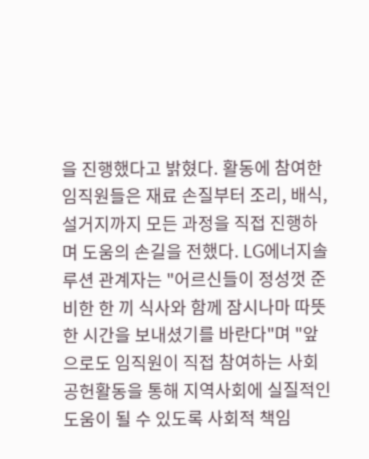을 진행했다고 밝혔다. 활동에 참여한 임직원들은 재료 손질부터 조리, 배식, 설거지까지 모든 과정을 직접 진행하며 도움의 손길을 전했다. LG에너지솔루션 관계자는 "어르신들이 정성껏 준비한 한 끼 식사와 함께 잠시나마 따뜻한 시간을 보내셨기를 바란다"며 "앞으로도 임직원이 직접 참여하는 사회공헌활동을 통해 지역사회에 실질적인 도움이 될 수 있도록 사회적 책임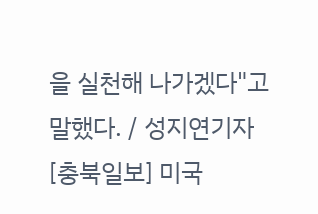을 실천해 나가겠다"고 말했다. / 성지연기자
[충북일보] 미국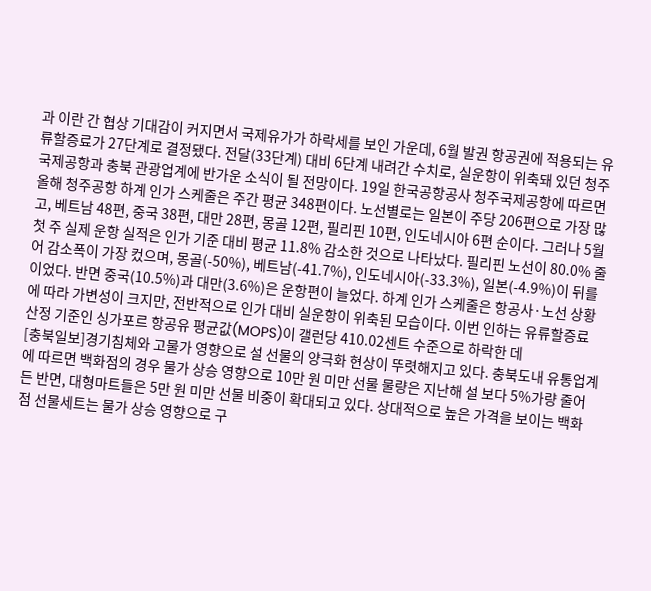과 이란 간 협상 기대감이 커지면서 국제유가가 하락세를 보인 가운데, 6월 발권 항공권에 적용되는 유류할증료가 27단계로 결정됐다. 전달(33단계) 대비 6단계 내려간 수치로, 실운항이 위축돼 있던 청주국제공항과 충북 관광업계에 반가운 소식이 될 전망이다. 19일 한국공항공사 청주국제공항에 따르면 올해 청주공항 하계 인가 스케줄은 주간 평균 348편이다. 노선별로는 일본이 주당 206편으로 가장 많고, 베트남 48편, 중국 38편, 대만 28편, 몽골 12편, 필리핀 10편, 인도네시아 6편 순이다. 그러나 5월 첫 주 실제 운항 실적은 인가 기준 대비 평균 11.8% 감소한 것으로 나타났다. 필리핀 노선이 80.0% 줄어 감소폭이 가장 컸으며, 몽골(-50%), 베트남(-41.7%), 인도네시아(-33.3%), 일본(-4.9%)이 뒤를 이었다. 반면 중국(10.5%)과 대만(3.6%)은 운항편이 늘었다. 하계 인가 스케줄은 항공사·노선 상황에 따라 가변성이 크지만, 전반적으로 인가 대비 실운항이 위축된 모습이다. 이번 인하는 유류할증료 산정 기준인 싱가포르 항공유 평균값(MOPS)이 갤런당 410.02센트 수준으로 하락한 데
[충북일보]경기침체와 고물가 영향으로 설 선물의 양극화 현상이 뚜렷해지고 있다. 충북도내 유통업계에 따르면 백화점의 경우 물가 상승 영향으로 10만 원 미만 선물 물량은 지난해 설 보다 5%가량 줄어든 반면, 대형마트들은 5만 원 미만 선물 비중이 확대되고 있다. 상대적으로 높은 가격을 보이는 백화점 선물세트는 물가 상승 영향으로 구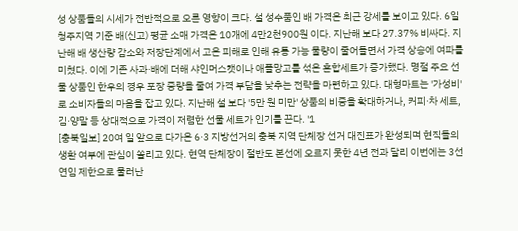성 상품들의 시세가 전반적으로 오른 영향이 크다. 설 성수품인 배 가격은 최근 강세를 보이고 있다. 6일 청주지역 기준 배(신고) 평균 소매 가격은 10개에 4만2천900원 이다. 지난해 보다 27.37% 비싸다. 지난해 배 생산량 감소와 저장단계에서 고온 피해로 인해 유통 가능 물량이 줄어들면서 가격 상승에 여파를 미쳤다. 이에 기존 사과·배에 더해 샤인머스캣이나 애플망고를 섞은 혼합세트가 증가했다. 명절 주요 선물 상품인 한우의 경우 포장 중량을 줄여 가격 부담을 낮추는 전략을 마련하고 있다. 대형마트는 '가성비'로 소비자들의 마음을 잡고 있다. 지난해 설 보다 '5만 원 미만' 상품의 비중을 확대하거나, 커피·차 세트, 김·양말 등 상대적으로 가격이 저렴한 선물 세트가 인기를 끈다. '1
[충북일보] 20여 일 앞으로 다가온 6·3 지방선거의 충북 지역 단체장 선거 대진표가 완성되며 현직들의 생환 여부에 관심이 쏠리고 있다. 현역 단체장이 절반도 본선에 오르지 못한 4년 전과 달리 이번에는 3선 연임 제한으로 물러난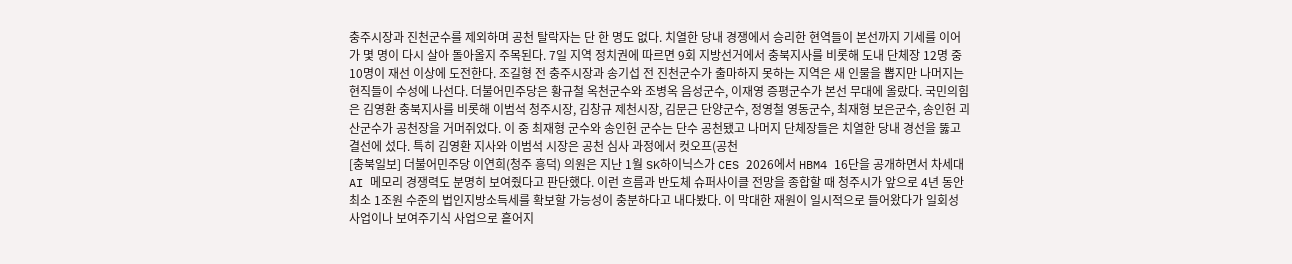충주시장과 진천군수를 제외하며 공천 탈락자는 단 한 명도 없다. 치열한 당내 경쟁에서 승리한 현역들이 본선까지 기세를 이어가 몇 명이 다시 살아 돌아올지 주목된다. 7일 지역 정치권에 따르면 9회 지방선거에서 충북지사를 비롯해 도내 단체장 12명 중 10명이 재선 이상에 도전한다. 조길형 전 충주시장과 송기섭 전 진천군수가 출마하지 못하는 지역은 새 인물을 뽑지만 나머지는 현직들이 수성에 나선다. 더불어민주당은 황규철 옥천군수와 조병옥 음성군수, 이재영 증평군수가 본선 무대에 올랐다. 국민의힘은 김영환 충북지사를 비롯해 이범석 청주시장, 김창규 제천시장, 김문근 단양군수, 정영철 영동군수, 최재형 보은군수, 송인헌 괴산군수가 공천장을 거머쥐었다. 이 중 최재형 군수와 송인헌 군수는 단수 공천됐고 나머지 단체장들은 치열한 당내 경선을 뚫고 결선에 섰다. 특히 김영환 지사와 이범석 시장은 공천 심사 과정에서 컷오프(공천
[충북일보] 더불어민주당 이연희(청주 흥덕) 의원은 지난 1월 SK하이닉스가 CES 2026에서 HBM4 16단을 공개하면서 차세대 AI 메모리 경쟁력도 분명히 보여줬다고 판단했다. 이런 흐름과 반도체 슈퍼사이클 전망을 종합할 때 청주시가 앞으로 4년 동안 최소 1조원 수준의 법인지방소득세를 확보할 가능성이 충분하다고 내다봤다. 이 막대한 재원이 일시적으로 들어왔다가 일회성 사업이나 보여주기식 사업으로 흩어지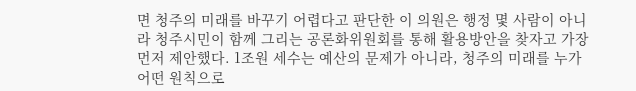면 청주의 미래를 바꾸기 어렵다고 판단한 이 의원은 행정 몇 사람이 아니라 청주시민이 함께 그리는 공론화위원회를 통해 활용방안을 찾자고 가장 먼저 제안했다. 1조원 세수는 예산의 문제가 아니라, 청주의 미래를 누가 어떤 원칙으로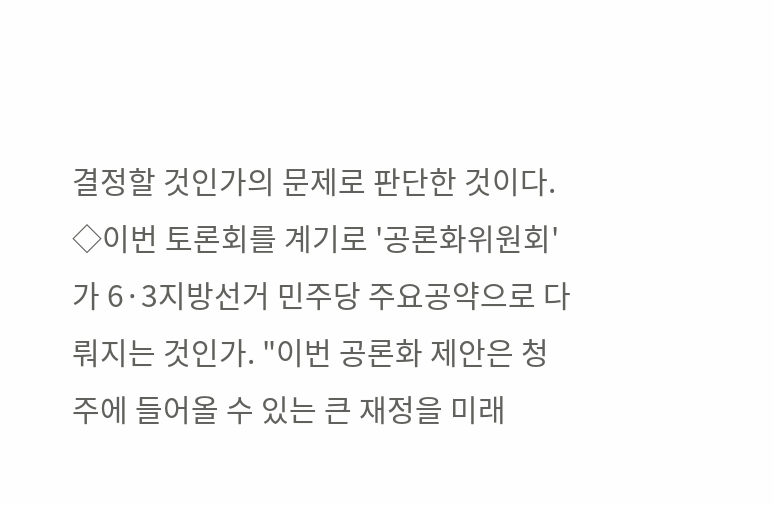결정할 것인가의 문제로 판단한 것이다. ◇이번 토론회를 계기로 '공론화위원회'가 6·3지방선거 민주당 주요공약으로 다뤄지는 것인가. "이번 공론화 제안은 청주에 들어올 수 있는 큰 재정을 미래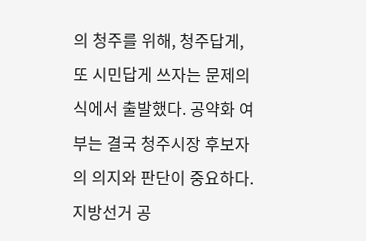의 청주를 위해, 청주답게, 또 시민답게 쓰자는 문제의식에서 출발했다. 공약화 여부는 결국 청주시장 후보자의 의지와 판단이 중요하다. 지방선거 공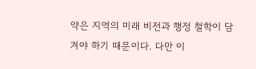약은 지역의 미래 비전과 행정 철학이 담겨야 하기 때문이다. 다만 이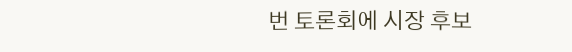번 토론회에 시장 후보